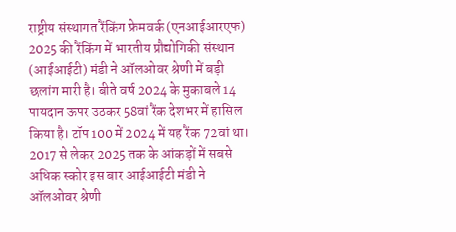राष्ट्रीय संस्थागत रैंकिंग फ्रेमवर्क (एनआईआरएफ) 2025 की रैंकिंग में भारतीय प्रौद्योगिकी संस्थान (आईआईटी) मंडी ने ऑलओवर श्रेणी में बड़ी छलांग मारी है। बीते वर्ष 2024 के मुकाबले 14 पायदान ऊपर उठकर 58वां रैंक देशभर में हासिल किया है। टॉप 100 में 2024 में यह रैंक 72वां था। 2017 से लेकर 2025 तक के आंकड़ों में सबसे अधिक स्कोर इस बार आईआईटी मंडी ने ऑलओवर श्रेणी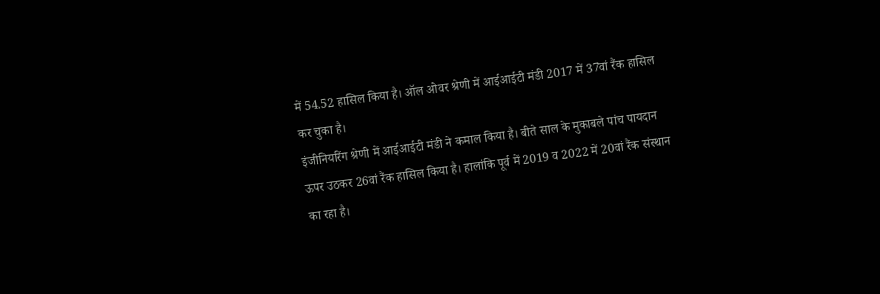में 54.52 हासिल किया है। ऑल ओवर श्रेणी में आईआईटी मंडी 2017 में 37वां रैंक हासिल कर चुका है।
इंजीनियरिंग श्रेणी में आईआईटी मंडी ने कमाल किया है। बीते साल के मुकाबले पांच पायदान ऊपर उठकर 26वां रैंक हासिल किया है। हालांकि पूर्व में 2019 व 2022 में 20वां रैंक संस्थान का रहा है।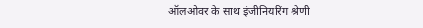ऑलओवर के साथ इंजीनियरिंग श्रेणी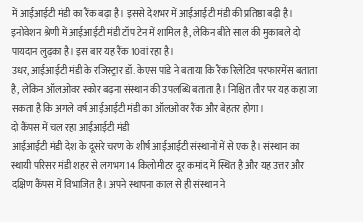में आईआईटी मंडी का रैंक बढ़ा है। इससे देशभर में आईआईटी मंडी की प्रतिष्ठा बढ़ी है। इनोवेशन श्रेणी में आईआईटी मंडी टॉप टेन में शामिल है, लेकिन बीते साल की मुकाबले दो पायदान लुढ़का है। इस बार यह रैंक 10वां रहा है।
उधर, आईआईटी मंडी के रजिस्ट्रार डॉ. केएस पांडे ने बताया कि रैंक रिलेटिव परफारमेंस बताता है, लेकिन ऑलओवर स्कोर बढ़ना संस्थान की उपलब्धि बताता है। निश्चित तौर पर यह कहा जा सकता है कि अगले वर्ष आईआईटी मंडी का ऑलओवर रैंक और बेहतर होगा।
दो कैंपस में चल रहा आईआईटी मंडी
आईआईटी मंडी देश के दूसरे चरण के शीर्ष आईआईटी संस्थानों में से एक है। संस्थान का स्थायी परिसर मंडी शहर से लगभग 14 किलोमीटर दूर कमांद में स्थित है और यह उत्तर और दक्षिण कैंपस में विभाजित है। अपने स्थापना काल से ही संस्थान ने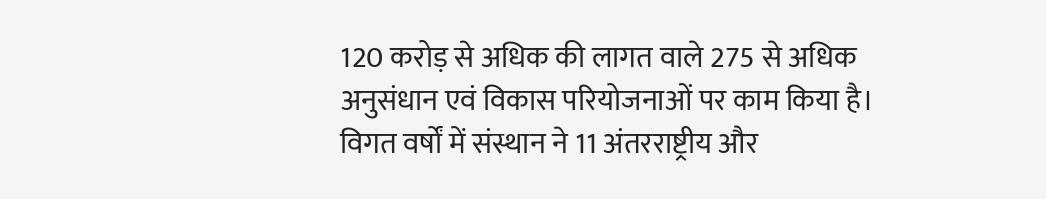120 करोड़ से अधिक की लागत वाले 275 से अधिक अनुसंधान एवं विकास परियोजनाओं पर काम किया है। विगत वर्षों में संस्थान ने 11 अंतरराष्ट्रीय और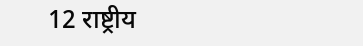12 राष्ट्रीय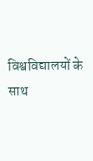विश्वविद्यालयों के साथ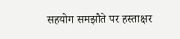सहयोग समझौते पर हस्ताक्षर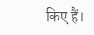किए हैं।